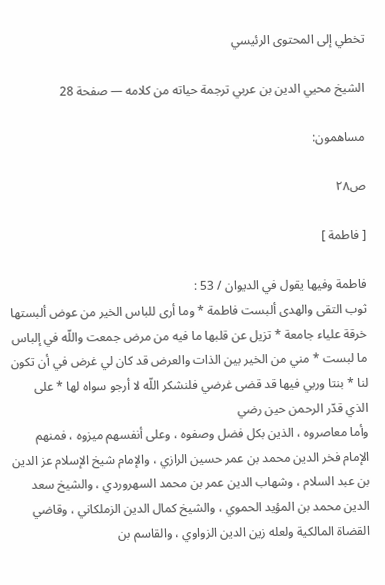تخطي إلى المحتوى الرئيسي

الشيخ محيي الدين بن عربي ترجمة حياته من كلامه — صفحة 28

مساهمون:

ص٢٨

[ فاطمة ]

فاطمة وفيها يقول في الديوان / 53 :
ثوب التقى والهدى ألبست فاطمة * وما أرى للباس الخير من عوض ألبستها خرقة علياء جامعة * تزيل عن قلبها ما فيه من مرض جمعت واللّه في إلباس ما لبست * مني من الخير بين الذات والعرض قد كان لي غرض في أن تكون لنا * بنتا وربي فيها قد قضى غرضي فلنشكر اللّه لا أرجو سواه لها * على الذي قدّر الرحمن حين رضي
وأما معاصروه ، الذين بكل فضل وصفوه ، وعلى أنفسهم ميزوه ، فمنهم الإمام فخر الدين محمد بن عمر حسين الرازي ، والإمام شيخ الإسلام عز الدين بن عبد السلام ، وشهاب الدين عمر بن محمد السهروردي ، والشيخ سعد الدين محمد بن المؤيد الحموي ، والشيخ كمال الدين الزملكاني ، وقاضي القضاة المالكية ولعله زين الدين الزواوي ، والقاسم بن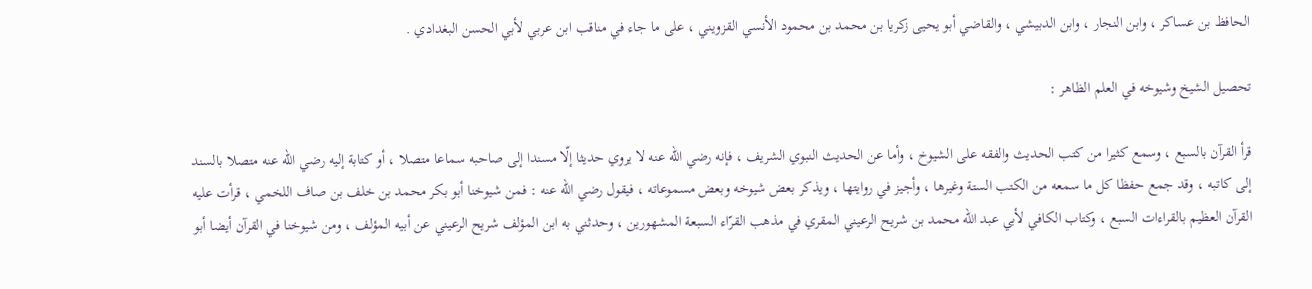الحافظ بن عساكر ، وابن النجار ، وابن الدبيشي ، والقاضي أبو يحيى زكريا بن محمد بن محمود الأنسي القزويني ، على ما جاء في مناقب ابن عربي لأبي الحسن البغدادي .

تحصيل الشيخ وشيوخه في العلم الظاهر :

قرأ القرآن بالسبع ، وسمع كثيرا من كتب الحديث والفقه على الشيوخ ، وأما عن الحديث النبوي الشريف ، فإنه رضي اللّه عنه لا يروي حديثا إلّا مسندا إلى صاحبه سماعا متصلا ، أو كتابة إليه رضي اللّه عنه متصلا بالسند إلى كاتبه ، وقد جمع حفظا كل ما سمعه من الكتب الستة وغيرها ، وأجيز في روايتها ، ويذكر بعض شيوخه وبعض مسموعاته ، فيقول رضي اللّه عنه : فمن شيوخنا أبو بكر محمد بن خلف بن صاف اللخمي ، قرأت عليه القرآن العظيم بالقراءات السبع ، وكتاب الكافي لأبي عبد اللّه محمد بن شريح الرعيني المقري في مذهب القرّاء السبعة المشهورين ، وحدثني به ابن المؤلف شريح الرعيني عن أبيه المؤلف ، ومن شيوخنا في القرآن أيضا أبو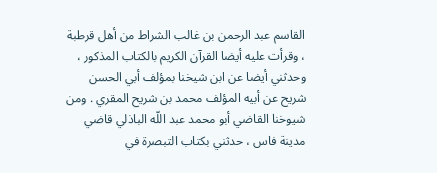القاسم عبد الرحمن بن غالب الشراط من أهل قرطبة ، وقرأت عليه أيضا القرآن الكريم بالكتاب المذكور ، وحدثني أيضا عن ابن شيخنا بمؤلف أبي الحسن شريح عن أبيه المؤلف محمد بن شريح المقري . ومن شيوخنا القاضي أبو محمد عبد اللّه الباذلي قاضي مدينة فاس ، حدثني بكتاب التبصرة في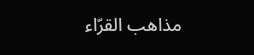مذاهب القرّاء